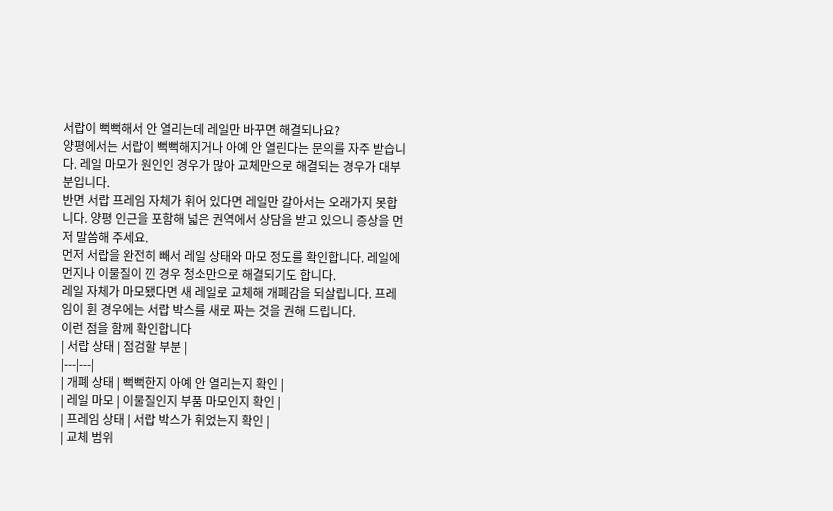서랍이 뻑뻑해서 안 열리는데 레일만 바꾸면 해결되나요?
양평에서는 서랍이 뻑뻑해지거나 아예 안 열린다는 문의를 자주 받습니다. 레일 마모가 원인인 경우가 많아 교체만으로 해결되는 경우가 대부분입니다.
반면 서랍 프레임 자체가 휘어 있다면 레일만 갈아서는 오래가지 못합니다. 양평 인근을 포함해 넓은 권역에서 상담을 받고 있으니 증상을 먼저 말씀해 주세요.
먼저 서랍을 완전히 빼서 레일 상태와 마모 정도를 확인합니다. 레일에 먼지나 이물질이 낀 경우 청소만으로 해결되기도 합니다.
레일 자체가 마모됐다면 새 레일로 교체해 개폐감을 되살립니다. 프레임이 휜 경우에는 서랍 박스를 새로 짜는 것을 권해 드립니다.
이런 점을 함께 확인합니다
| 서랍 상태 | 점검할 부분 |
|---|---|
| 개폐 상태 | 뻑뻑한지 아예 안 열리는지 확인 |
| 레일 마모 | 이물질인지 부품 마모인지 확인 |
| 프레임 상태 | 서랍 박스가 휘었는지 확인 |
| 교체 범위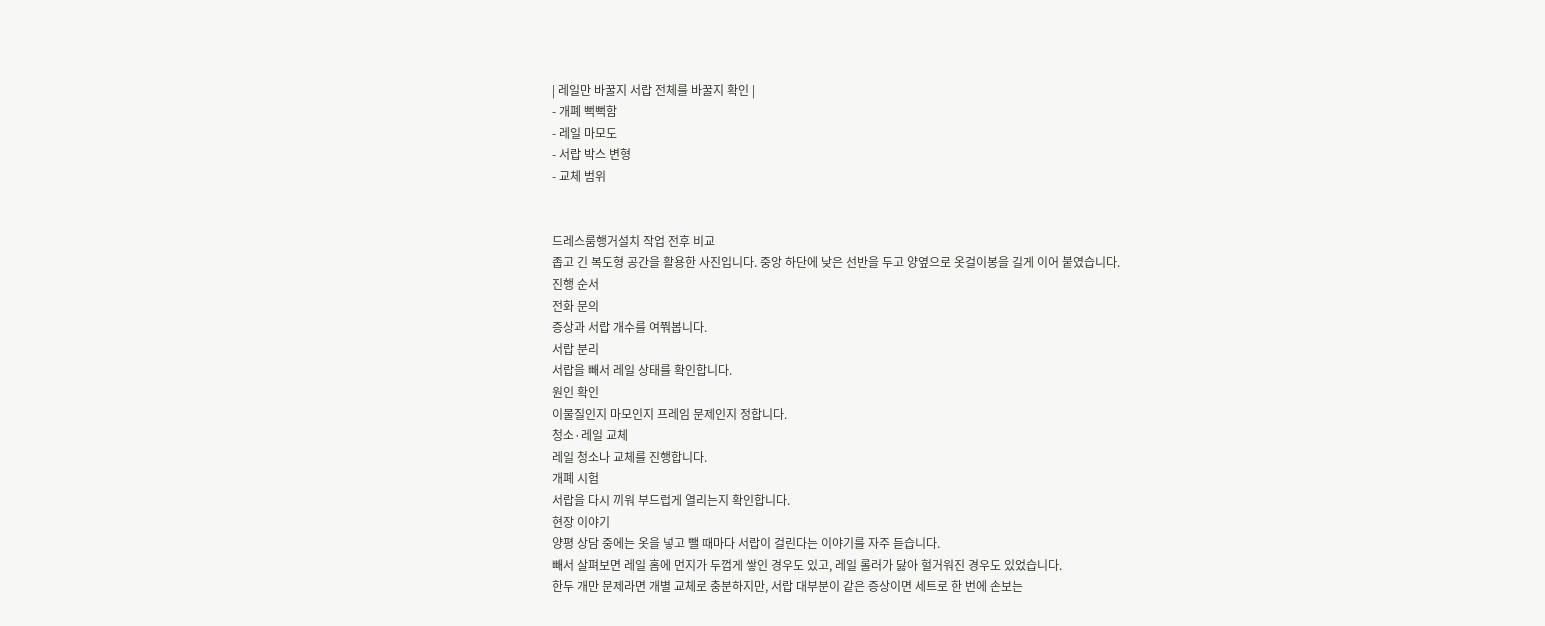| 레일만 바꿀지 서랍 전체를 바꿀지 확인 |
- 개폐 뻑뻑함
- 레일 마모도
- 서랍 박스 변형
- 교체 범위


드레스룸행거설치 작업 전후 비교
좁고 긴 복도형 공간을 활용한 사진입니다. 중앙 하단에 낮은 선반을 두고 양옆으로 옷걸이봉을 길게 이어 붙였습니다.
진행 순서
전화 문의
증상과 서랍 개수를 여쭤봅니다.
서랍 분리
서랍을 빼서 레일 상태를 확인합니다.
원인 확인
이물질인지 마모인지 프레임 문제인지 정합니다.
청소·레일 교체
레일 청소나 교체를 진행합니다.
개폐 시험
서랍을 다시 끼워 부드럽게 열리는지 확인합니다.
현장 이야기
양평 상담 중에는 옷을 넣고 뺄 때마다 서랍이 걸린다는 이야기를 자주 듣습니다.
빼서 살펴보면 레일 홈에 먼지가 두껍게 쌓인 경우도 있고, 레일 롤러가 닳아 헐거워진 경우도 있었습니다.
한두 개만 문제라면 개별 교체로 충분하지만, 서랍 대부분이 같은 증상이면 세트로 한 번에 손보는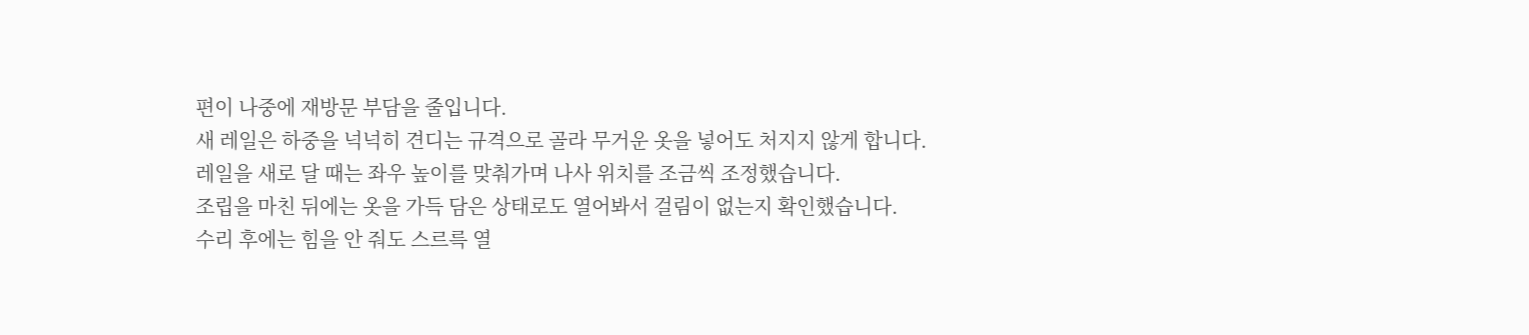편이 나중에 재방문 부담을 줄입니다.
새 레일은 하중을 넉넉히 견디는 규격으로 골라 무거운 옷을 넣어도 처지지 않게 합니다.
레일을 새로 달 때는 좌우 높이를 맞춰가며 나사 위치를 조금씩 조정했습니다.
조립을 마친 뒤에는 옷을 가득 담은 상태로도 열어봐서 걸림이 없는지 확인했습니다.
수리 후에는 힘을 안 줘도 스르륵 열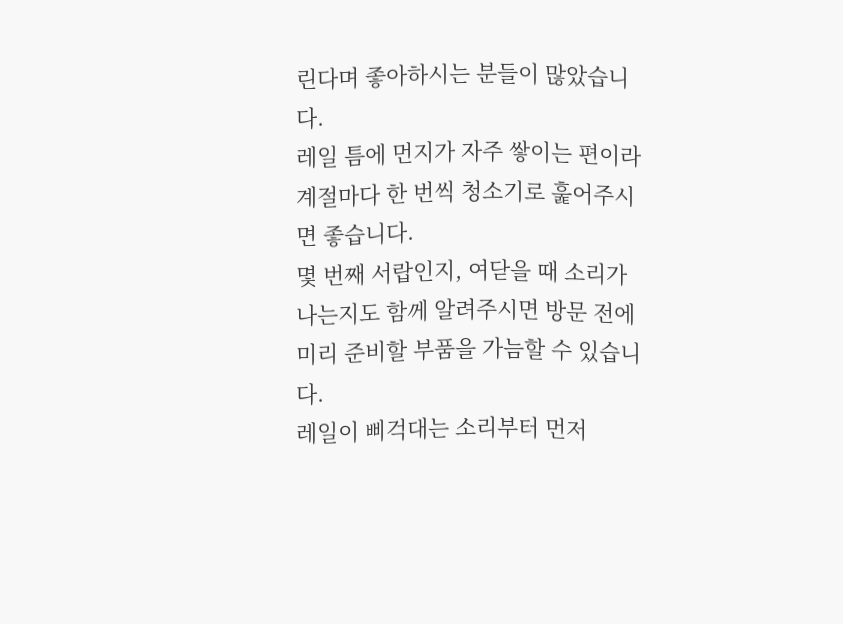린다며 좋아하시는 분들이 많았습니다.
레일 틈에 먼지가 자주 쌓이는 편이라 계절마다 한 번씩 청소기로 훑어주시면 좋습니다.
몇 번째 서랍인지, 여닫을 때 소리가 나는지도 함께 알려주시면 방문 전에 미리 준비할 부품을 가늠할 수 있습니다.
레일이 삐걱대는 소리부터 먼저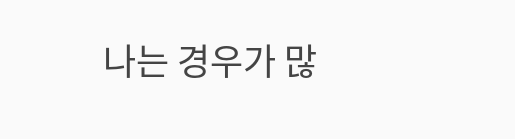나는 경우가 많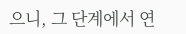으니, 그 단계에서 연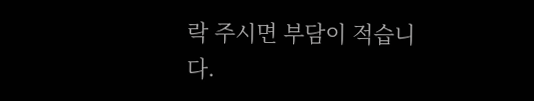락 주시면 부담이 적습니다.